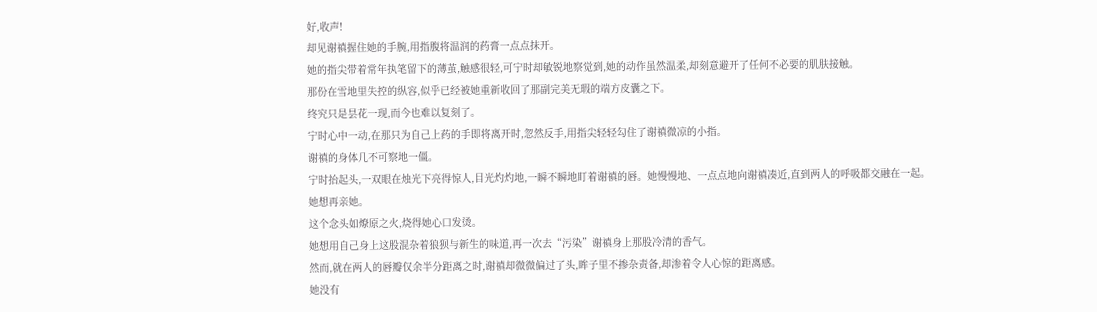好,收声!
却见谢禛握住她的手腕,用指腹将温润的药膏一点点抹开。
她的指尖带着常年执笔留下的薄茧,触感很轻,可宁时却敏锐地察觉到,她的动作虽然温柔,却刻意避开了任何不必要的肌肤接触。
那份在雪地里失控的纵容,似乎已经被她重新收回了那副完美无瑕的端方皮囊之下。
终究只是昙花一现,而今也难以复刻了。
宁时心中一动,在那只为自己上药的手即将离开时,忽然反手,用指尖轻轻勾住了谢禛微凉的小指。
谢禛的身体几不可察地一僵。
宁时抬起头,一双眼在烛光下亮得惊人,目光灼灼地,一瞬不瞬地盯着谢禛的唇。她慢慢地、一点点地向谢禛凑近,直到两人的呼吸都交融在一起。
她想再亲她。
这个念头如燎原之火,烧得她心口发烫。
她想用自己身上这股混杂着狼狈与新生的味道,再一次去“污染”谢禛身上那股冷清的香气。
然而,就在两人的唇瓣仅余半分距离之时,谢禛却微微偏过了头,眸子里不掺杂责备,却渗着令人心惊的距离感。
她没有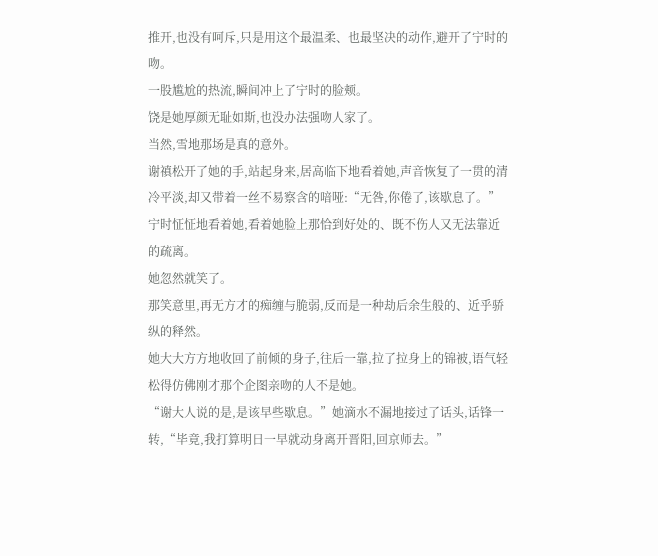推开,也没有呵斥,只是用这个最温柔、也最坚决的动作,避开了宁时的吻。
一股尴尬的热流,瞬间冲上了宁时的脸颊。
饶是她厚颜无耻如斯,也没办法强吻人家了。
当然,雪地那场是真的意外。
谢禛松开了她的手,站起身来,居高临下地看着她,声音恢复了一贯的清冷平淡,却又带着一丝不易察含的喑哑:“无咎,你倦了,该歇息了。”
宁时怔怔地看着她,看着她脸上那恰到好处的、既不伤人又无法靠近的疏离。
她忽然就笑了。
那笑意里,再无方才的痴缠与脆弱,反而是一种劫后余生般的、近乎骄纵的释然。
她大大方方地收回了前倾的身子,往后一靠,拉了拉身上的锦被,语气轻松得仿佛刚才那个企图亲吻的人不是她。
“谢大人说的是,是该早些歇息。”她滴水不漏地接过了话头,话锋一转,“毕竟,我打算明日一早就动身离开晋阳,回京师去。”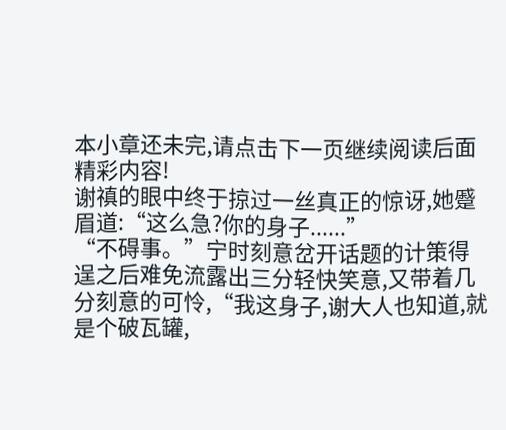本小章还未完,请点击下一页继续阅读后面精彩内容!
谢禛的眼中终于掠过一丝真正的惊讶,她蹙眉道:“这么急?你的身子......”
“不碍事。”宁时刻意岔开话题的计策得逞之后难免流露出三分轻快笑意,又带着几分刻意的可怜,“我这身子,谢大人也知道,就是个破瓦罐,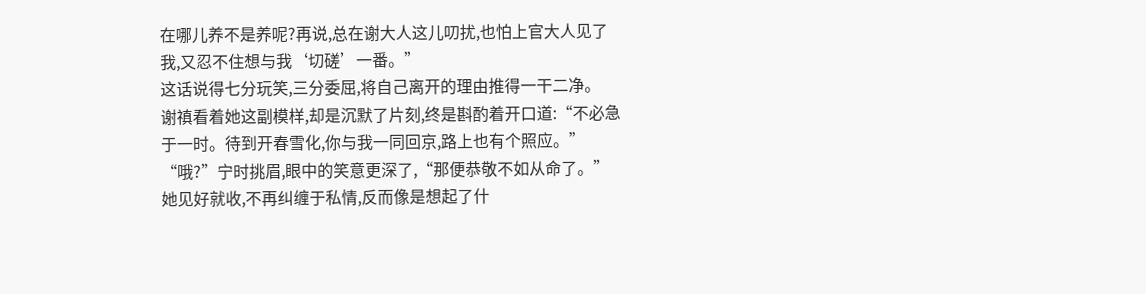在哪儿养不是养呢?再说,总在谢大人这儿叨扰,也怕上官大人见了我,又忍不住想与我‘切磋’一番。”
这话说得七分玩笑,三分委屈,将自己离开的理由推得一干二净。
谢禛看着她这副模样,却是沉默了片刻,终是斟酌着开口道:“不必急于一时。待到开春雪化,你与我一同回京,路上也有个照应。”
“哦?”宁时挑眉,眼中的笑意更深了,“那便恭敬不如从命了。”
她见好就收,不再纠缠于私情,反而像是想起了什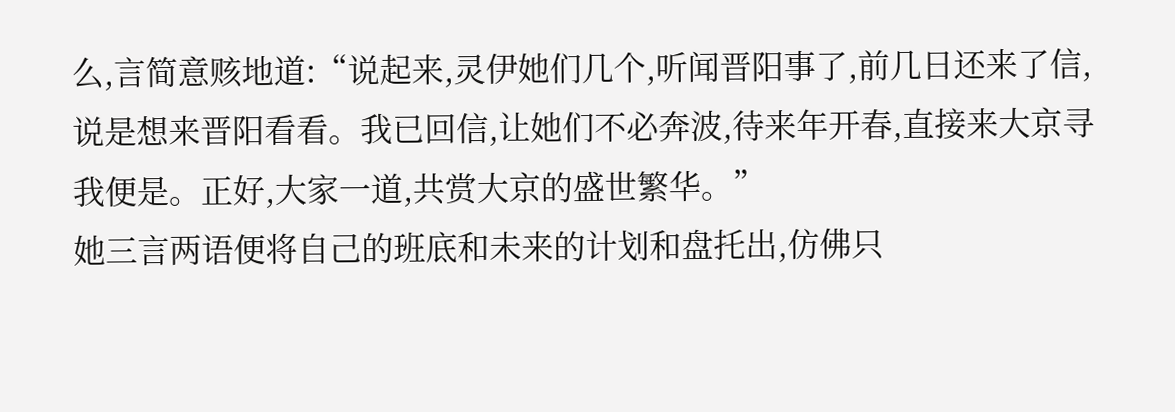么,言简意赅地道:“说起来,灵伊她们几个,听闻晋阳事了,前几日还来了信,说是想来晋阳看看。我已回信,让她们不必奔波,待来年开春,直接来大京寻我便是。正好,大家一道,共赏大京的盛世繁华。”
她三言两语便将自己的班底和未来的计划和盘托出,仿佛只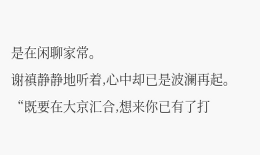是在闲聊家常。
谢禛静静地听着,心中却已是波澜再起。
“既要在大京汇合,想来你已有了打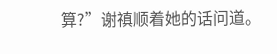算?”谢禛顺着她的话问道。